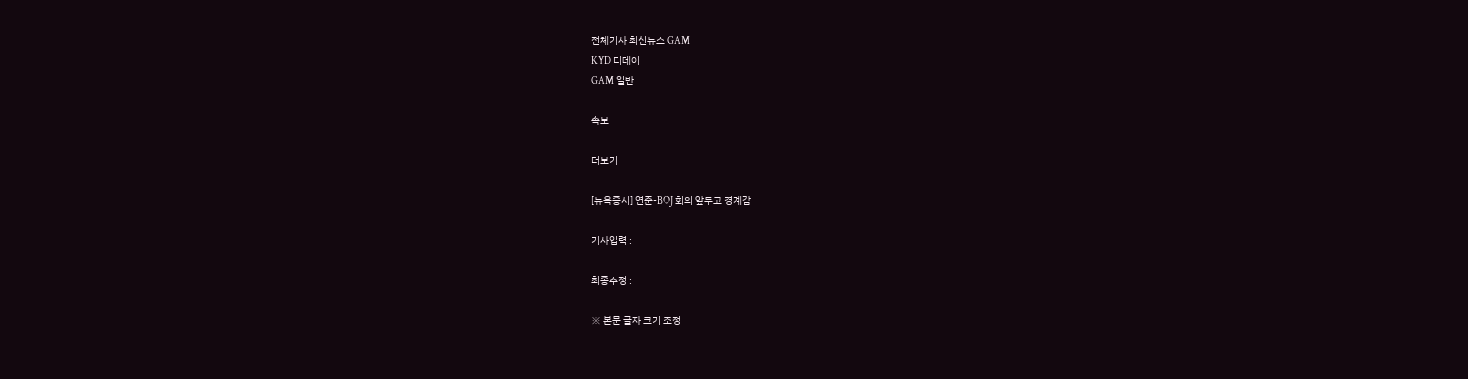전체기사 최신뉴스 GAM
KYD 디데이
GAM 일반

속보

더보기

[뉴욕증시] 연준-BOJ 회의 앞두고 경계감

기사입력 :

최종수정 :

※ 본문 글자 크기 조정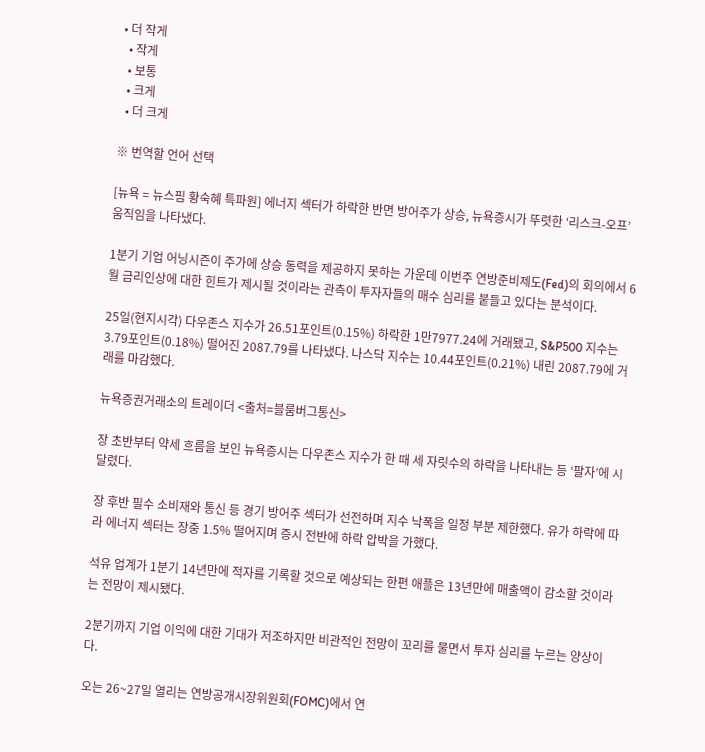• 더 작게
  • 작게
  • 보통
  • 크게
  • 더 크게

※ 번역할 언어 선택

[뉴욕 = 뉴스핌 황숙혜 특파원] 에너지 섹터가 하락한 반면 방어주가 상승, 뉴욕증시가 뚜렷한 ‘리스크-오프’ 움직임을 나타냈다.

1분기 기업 어닝시즌이 주가에 상승 동력을 제공하지 못하는 가운데 이번주 연방준비제도(Fed)의 회의에서 6월 금리인상에 대한 힌트가 제시될 것이라는 관측이 투자자들의 매수 심리를 붙들고 있다는 분석이다.

25일(현지시각) 다우존스 지수가 26.51포인트(0.15%) 하락한 1만7977.24에 거래됐고, S&P500 지수는 3.79포인트(0.18%) 떨어진 2087.79를 나타냈다. 나스닥 지수는 10.44포인트(0.21%) 내린 2087.79에 거래를 마감했다.

뉴욕증권거래소의 트레이더 <출처=블룸버그통신>

장 초반부터 약세 흐름을 보인 뉴욕증시는 다우존스 지수가 한 때 세 자릿수의 하락을 나타내는 등 ‘팔자’에 시달렸다.

장 후반 필수 소비재와 통신 등 경기 방어주 섹터가 선전하며 지수 낙폭을 일정 부분 제한했다. 유가 하락에 따라 에너지 섹터는 장중 1.5% 떨어지며 증시 전반에 하락 압박을 가했다.

석유 업계가 1분기 14년만에 적자를 기록할 것으로 예상되는 한편 애플은 13년만에 매출액이 감소할 것이라는 전망이 제시됐다.

2분기까지 기업 이익에 대한 기대가 저조하지만 비관적인 전망이 꼬리를 물면서 투자 심리를 누르는 양상이다.

오는 26~27일 열리는 연방공개시장위원회(FOMC)에서 연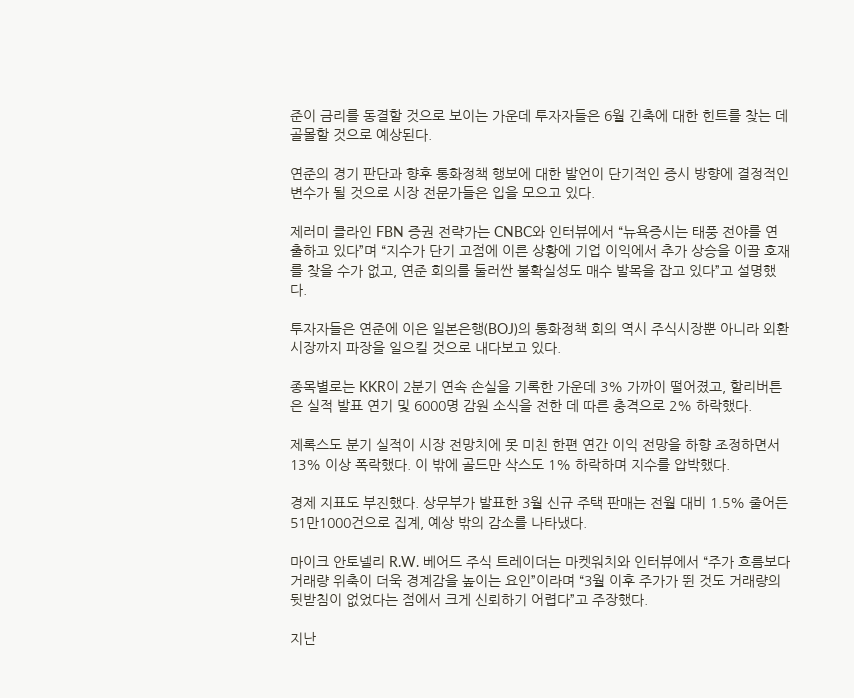준이 금리를 동결할 것으로 보이는 가운데 투자자들은 6월 긴축에 대한 힌트를 찾는 데 골몰할 것으로 예상된다.

연준의 경기 판단과 향후 통화정책 행보에 대한 발언이 단기적인 증시 방향에 결정적인 변수가 될 것으로 시장 전문가들은 입을 모으고 있다.

제러미 클라인 FBN 증권 전략가는 CNBC와 인터뷰에서 “뉴욕증시는 태풍 전야를 연출하고 있다”며 “지수가 단기 고점에 이른 상황에 기업 이익에서 추가 상승을 이끌 호재를 찾을 수가 없고, 연준 회의를 둘러싼 불확실성도 매수 발목을 잡고 있다”고 설명했다.

투자자들은 연준에 이은 일본은행(BOJ)의 통화정책 회의 역시 주식시장뿐 아니라 외환시장까지 파장을 일으킬 것으로 내다보고 있다.

종목별로는 KKR이 2분기 연속 손실을 기록한 가운데 3% 가까이 떨어졌고, 할리버튼은 실적 발표 연기 및 6000명 감원 소식을 전한 데 따른 충격으로 2% 하락했다.

제록스도 분기 실적이 시장 전망치에 못 미친 한편 연간 이익 전망을 하향 조정하면서 13% 이상 폭락했다. 이 밖에 골드만 삭스도 1% 하락하며 지수를 압박했다.

경제 지표도 부진했다. 상무부가 발표한 3월 신규 주택 판매는 전월 대비 1.5% 줄어든 51만1000건으로 집계, 예상 밖의 감소를 나타냈다.

마이크 안토넬리 R.W. 베어드 주식 트레이더는 마켓워치와 인터뷰에서 “주가 흐름보다 거래량 위축이 더욱 경계감을 높이는 요인”이라며 “3월 이후 주가가 뛴 것도 거래량의 뒷받침이 없었다는 점에서 크게 신뢰하기 어렵다”고 주장했다.

지난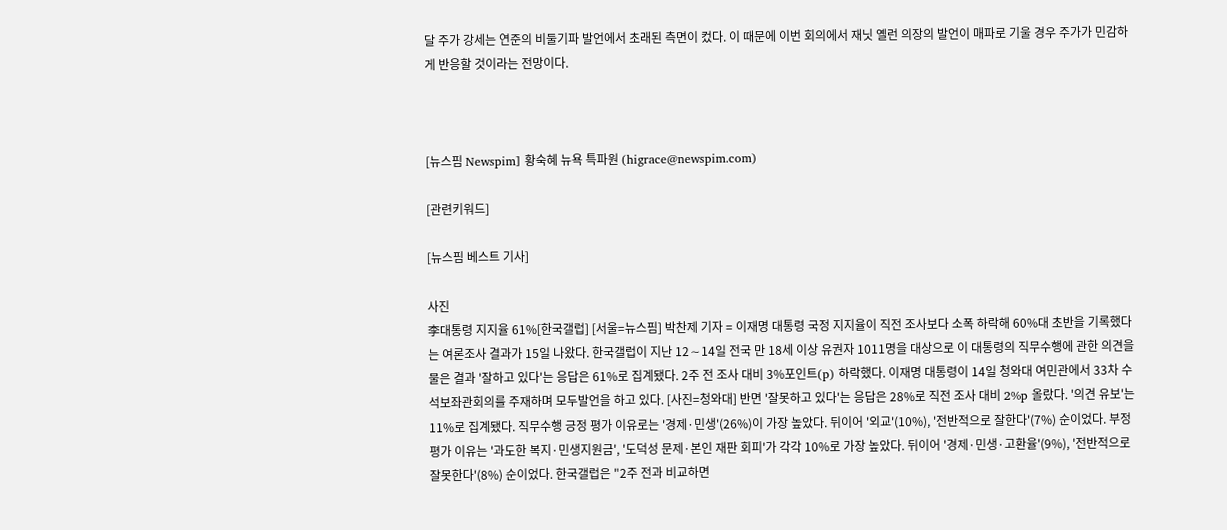달 주가 강세는 연준의 비둘기파 발언에서 초래된 측면이 컸다. 이 때문에 이번 회의에서 재닛 옐런 의장의 발언이 매파로 기울 경우 주가가 민감하게 반응할 것이라는 전망이다.



[뉴스핌 Newspim] 황숙혜 뉴욕 특파원 (higrace@newspim.com)

[관련키워드]

[뉴스핌 베스트 기사]

사진
李대통령 지지율 61%[한국갤럽] [서울=뉴스핌] 박찬제 기자 = 이재명 대통령 국정 지지율이 직전 조사보다 소폭 하락해 60%대 초반을 기록했다는 여론조사 결과가 15일 나왔다. 한국갤럽이 지난 12∼14일 전국 만 18세 이상 유권자 1011명을 대상으로 이 대통령의 직무수행에 관한 의견을 물은 결과 '잘하고 있다'는 응답은 61%로 집계됐다. 2주 전 조사 대비 3%포인트(p) 하락했다. 이재명 대통령이 14일 청와대 여민관에서 33차 수석보좌관회의를 주재하며 모두발언을 하고 있다. [사진=청와대] 반면 '잘못하고 있다'는 응답은 28%로 직전 조사 대비 2%p 올랐다. '의견 유보'는 11%로 집계됐다. 직무수행 긍정 평가 이유로는 '경제·민생'(26%)이 가장 높았다. 뒤이어 '외교'(10%), '전반적으로 잘한다'(7%) 순이었다. 부정평가 이유는 '과도한 복지·민생지원금', '도덕성 문제·본인 재판 회피'가 각각 10%로 가장 높았다. 뒤이어 '경제·민생·고환율'(9%), '전반적으로 잘못한다'(8%) 순이었다. 한국갤럽은 "2주 전과 비교하면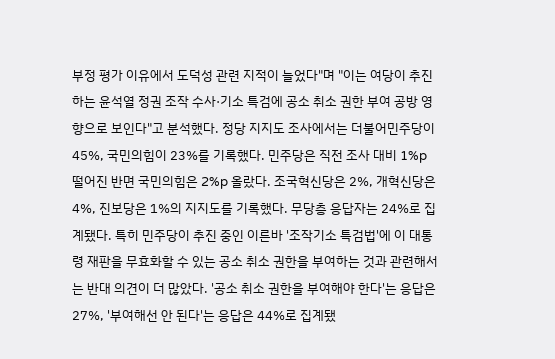부정 평가 이유에서 도덕성 관련 지적이 늘었다"며 "이는 여당이 추진하는 윤석열 정권 조작 수사·기소 특검에 공소 취소 권한 부여 공방 영향으로 보인다"고 분석했다. 정당 지지도 조사에서는 더불어민주당이 45%, 국민의힘이 23%를 기록했다. 민주당은 직전 조사 대비 1%p 떨어진 반면 국민의힘은 2%p 올랐다. 조국혁신당은 2%, 개혁신당은 4%, 진보당은 1%의 지지도를 기록했다. 무당층 응답자는 24%로 집계됐다. 특히 민주당이 추진 중인 이른바 '조작기소 특검법'에 이 대통령 재판을 무효화할 수 있는 공소 취소 권한을 부여하는 것과 관련해서는 반대 의견이 더 많았다. '공소 취소 권한을 부여해야 한다'는 응답은 27%, '부여해선 안 된다'는 응답은 44%로 집계됐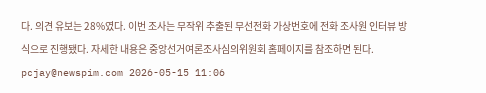다. 의견 유보는 28%였다. 이번 조사는 무작위 추출된 무선전화 가상번호에 전화 조사원 인터뷰 방식으로 진행됐다. 자세한 내용은 중앙선거여론조사심의위원회 홈페이지를 참조하면 된다. pcjay@newspim.com 2026-05-15 11:06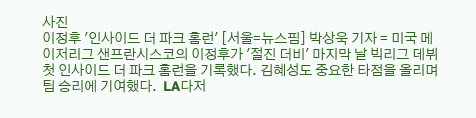사진
이정후 '인사이드 더 파크 홈런' [서울=뉴스핌] 박상욱 기자 = 미국 메이저리그 샌프란시스코의 이정후가 '절진 더비' 마지막 날 빅리그 데뷔 첫 인사이드 더 파크 홈런을 기록했다. 김혜성도 중요한 타점을 올리며 팀 승리에 기여했다.  LA다저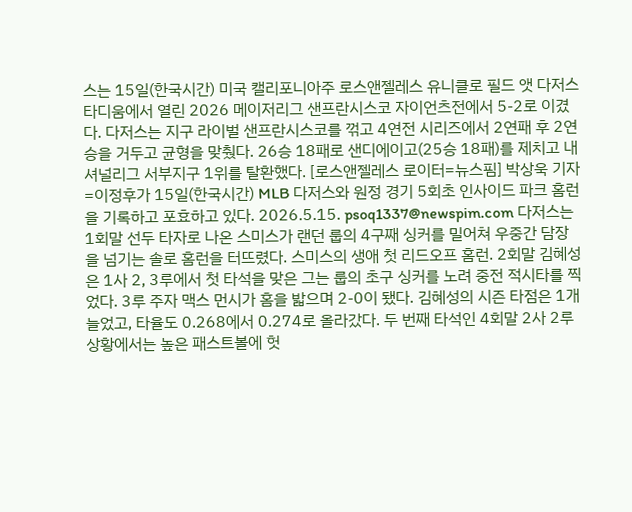스는 15일(한국시간) 미국 캘리포니아주 로스앤젤레스 유니클로 필드 앳 다저스타디움에서 열린 2026 메이저리그 샌프란시스코 자이언츠전에서 5-2로 이겼다. 다저스는 지구 라이벌 샌프란시스코를 꺾고 4연전 시리즈에서 2연패 후 2연승을 거두고 균형을 맞췄다. 26승 18패로 샌디에이고(25승 18패)를 제치고 내셔널리그 서부지구 1위를 탈환했다. [로스앤젤레스 로이터=뉴스핌] 박상욱 기자=이정후가 15일(한국시간) MLB 다저스와 원정 경기 5회초 인사이드 파크 홈런을 기록하고 포효하고 있다. 2026.5.15. psoq1337@newspim.com 다저스는 1회말 선두 타자로 나온 스미스가 랜던 룹의 4구째 싱커를 밀어쳐 우중간 담장을 넘기는 솔로 홈런을 터뜨렸다. 스미스의 생애 첫 리드오프 홈런. 2회말 김혜성은 1사 2, 3루에서 첫 타석을 맞은 그는 룹의 초구 싱커를 노려 중전 적시타를 찍었다. 3루 주자 맥스 먼시가 홈을 밟으며 2-0이 됐다. 김혜성의 시즌 타점은 1개 늘었고, 타율도 0.268에서 0.274로 올라갔다. 두 번째 타석인 4회말 2사 2루 상황에서는 높은 패스트볼에 헛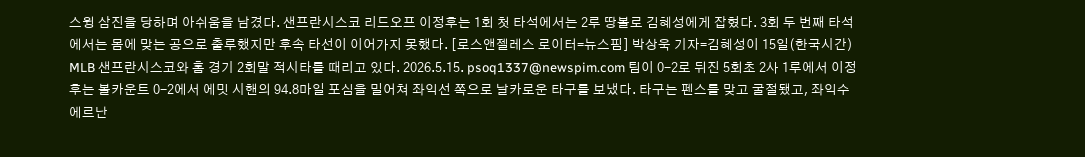스윙 삼진을 당하며 아쉬움을 남겼다. 샌프란시스코 리드오프 이정후는 1회 첫 타석에서는 2루 땅볼로 김혜성에게 잡혔다. 3회 두 번째 타석에서는 몸에 맞는 공으로 출루했지만 후속 타선이 이어가지 못했다. [로스앤젤레스 로이터=뉴스핌] 박상욱 기자=김혜성이 15일(한국시간) MLB 샌프란시스코와 홈 경기 2회말 적시타를 때리고 있다. 2026.5.15. psoq1337@newspim.com 팀이 0-2로 뒤진 5회초 2사 1루에서 이정후는 볼카운트 0-2에서 에밋 시핸의 94.8마일 포심을 밀어쳐 좌익선 쪽으로 날카로운 타구를 보냈다. 타구는 펜스를 맞고 굴절됐고, 좌익수 에르난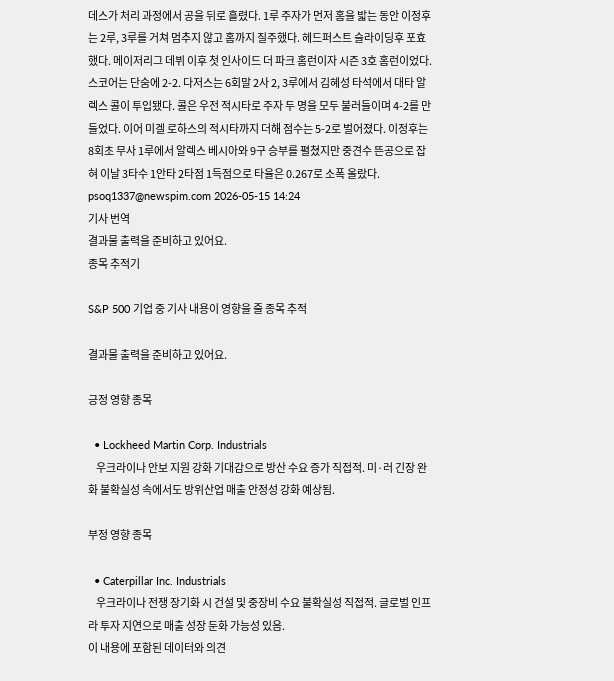데스가 처리 과정에서 공을 뒤로 흘렸다. 1루 주자가 먼저 홈을 밟는 동안 이정후는 2루, 3루를 거쳐 멈추지 않고 홈까지 질주했다. 헤드퍼스트 슬라이딩후 포효했다. 메이저리그 데뷔 이후 첫 인사이드 더 파크 홈런이자 시즌 3호 홈런이었다. 스코어는 단숨에 2-2. 다저스는 6회말 2사 2, 3루에서 김혜성 타석에서 대타 알렉스 콜이 투입됐다. 콜은 우전 적시타로 주자 두 명을 모두 불러들이며 4-2를 만들었다. 이어 미겔 로하스의 적시타까지 더해 점수는 5-2로 벌어졌다. 이정후는 8회초 무사 1루에서 알렉스 베시아와 9구 승부를 펼쳤지만 중견수 뜬공으로 잡혀 이날 3타수 1안타 2타점 1득점으로 타율은 0.267로 소폭 올랐다. psoq1337@newspim.com 2026-05-15 14:24
기사 번역
결과물 출력을 준비하고 있어요.
종목 추적기

S&P 500 기업 중 기사 내용이 영향을 줄 종목 추적

결과물 출력을 준비하고 있어요.

긍정 영향 종목

  • Lockheed Martin Corp. Industrials
    우크라이나 안보 지원 강화 기대감으로 방산 수요 증가 직접적. 미·러 긴장 완화 불확실성 속에서도 방위산업 매출 안정성 강화 예상됨.

부정 영향 종목

  • Caterpillar Inc. Industrials
    우크라이나 전쟁 장기화 시 건설 및 중장비 수요 불확실성 직접적. 글로벌 인프라 투자 지연으로 매출 성장 둔화 가능성 있음.
이 내용에 포함된 데이터와 의견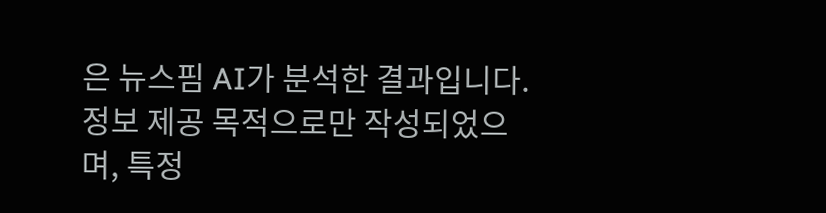은 뉴스핌 AI가 분석한 결과입니다. 정보 제공 목적으로만 작성되었으며, 특정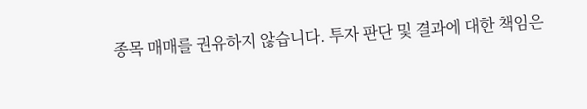종목 매매를 권유하지 않습니다. 투자 판단 및 결과에 대한 책임은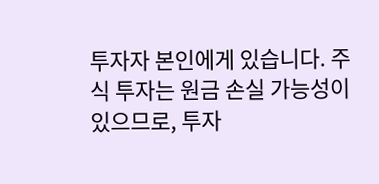투자자 본인에게 있습니다. 주식 투자는 원금 손실 가능성이 있으므로, 투자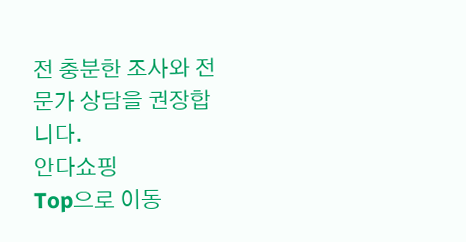전 충분한 조사와 전문가 상담을 권장합니다.
안다쇼핑
Top으로 이동